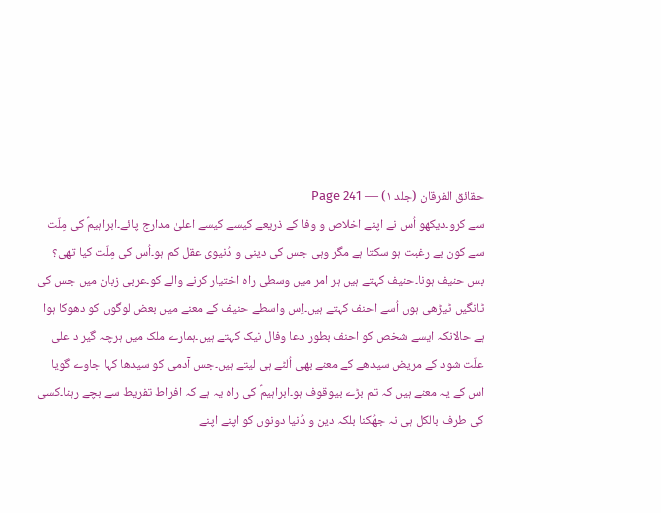حقائق الفرقان (جلد ۱) — Page 241
سے کرو۔دیکھو اُس نے اپنے اخلاص و وفا کے ذریعے کیسے کیسے اعلیٰ مدارج پائے۔ابراہیمؑ کی مِلّت سے کون بے رغبت ہو سکتا ہے مگر وہی جس کی دینی و دُنیوی عقل کم ہو۔اُس کی مِلّت کیا تھی؟ بس حنیف ہونا۔حنیف کہتے ہیں ہر امر میں وسطی راہ اختیار کرنے والے کو۔عربی زبان میں جس کی ٹانگیں ٹیڑھی ہوں اُسے احنف کہتے ہیں۔اِس واسطے حنیف کے معنے میں بعض لوگوں کو دھوکا ہوا ہے حالانکہ ایسے شخص کو احنف بطور دعا وفال نیک کہتے ہیں۔ہمارے ملک میں ہرچہ گیر د علی علّت شود کے مریض سیدھے کے معنے بھی اُلٹے ہی لیتے ہیں۔جس آدمی کو سیدھا کہا جاوے گویا اس کے یہ معنے ہیں کہ تم بڑے بیوقوف ہو۔ابراہیمؑ کی راہ یہ ہے کہ افراط تفریط سے بچے رہنا۔کسی کی طرف بالکل ہی نہ جھُکنا بلکہ دین و دُنیا دونوں کو اپنے اپنے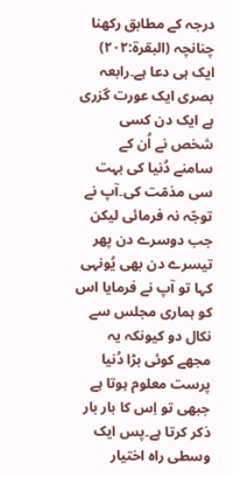درجہ کے مطابق رکھنا چنانچہ (البقرۃ:۲۰۲) ایک ہی دعا ہے۔رابعہ بصری ایک عورت گزری ہے ایک دن کسی شخص نے اُن کے سامنے دُنیا کی بہت سی مذمّت کی۔آپ نے توجّہ نہ فرمائی لیکن جب دوسرے دن پھر تیسرے دن بھی یُونہی کہا تو آپ نے فرمایا اس کو ہماری مجلس سے نکال دو کیونکہ یہ مجھے کوئی بڑا دُنیا پرست معلوم ہوتا ہے جبھی تو اِس کا بار بار ذکر کرتا ہے۔پس ایک وسطی راہ اختیار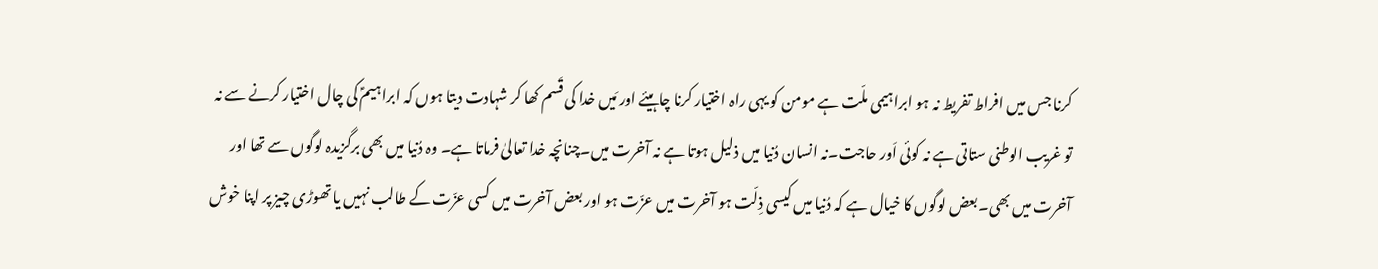کرنا جس میں افراط تفریط نہ ہو ابراہیمی ملّت ہے مومن کو یہی راہ اختیار کرنا چاہیئے اور مَیں خدا کی قَسم کھا کر شہادت دیتا ہوں کہ ابراہیمؑ کی چال اختیار کرنے سے نہ تو غریب الوطنی ستاتی ہے نہ کوئی اَور حاجت۔نہ انسان دُنیا میں ذلیل ہوتا ہے نہ آخرت میں۔چنانچہ خدا تعالیٰ فرماتا ہے۔ وہ دُنیا میں بھی برگزیدہ لوگوں سے تھا اور آخرت میں بھی۔بعض لوگوں کا خیال ہے کہ دُنیا میں کیسی ذِلّت ہو آخرت میں عزّت ہو اور بعض آخرت میں کسی عزّت کے طالب نہیں یا تھوڑی چیز پر اپنا خوش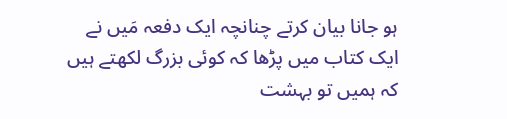ہو جانا بیان کرتے چنانچہ ایک دفعہ مَیں نے ایک کتاب میں پڑھا کہ کوئی بزرگ لکھتے ہیں کہ ہمیں تو بہشت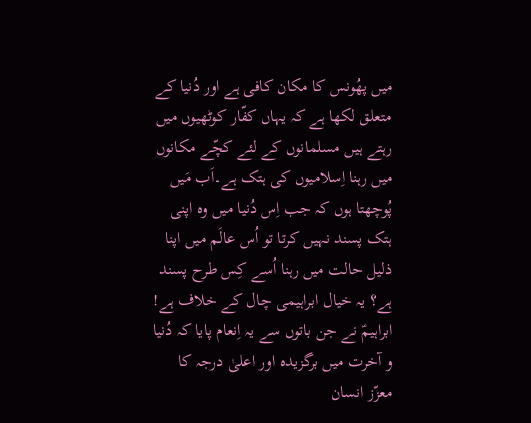میں پھُونس کا مکان کافی ہے اور دُنیا کے متعلق لکھا ہے کہ یہاں کفّار کوٹھیوں میں رہتے ہیں مسلمانوں کے لئے کچّے مکانوں میں رہنا اِسلامیوں کی ہتک ہے۔اَب مَیں پُوچھتا ہوں کہ جب اِس دُنیا میں وہ اپنی ہتک پسند نہیں کرتا تو اُس عالَم میں اپنا ذلیل حالت میں رہنا اُسے کِس طرح پسند ہے؟ یہ خیال ابراہیمی چال کے خلاف ہے! ابراہیمؑ نے جن باتوں سے یہ اِنعام پایا کہ دُنیا و آخرت میں برگزیدہ اور اعلیٰ درجہ کا معزّز انسان